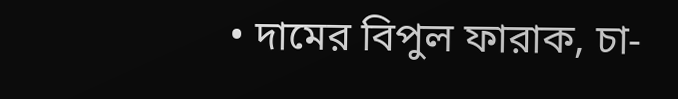• দামের বিপুল ফারাক, চা-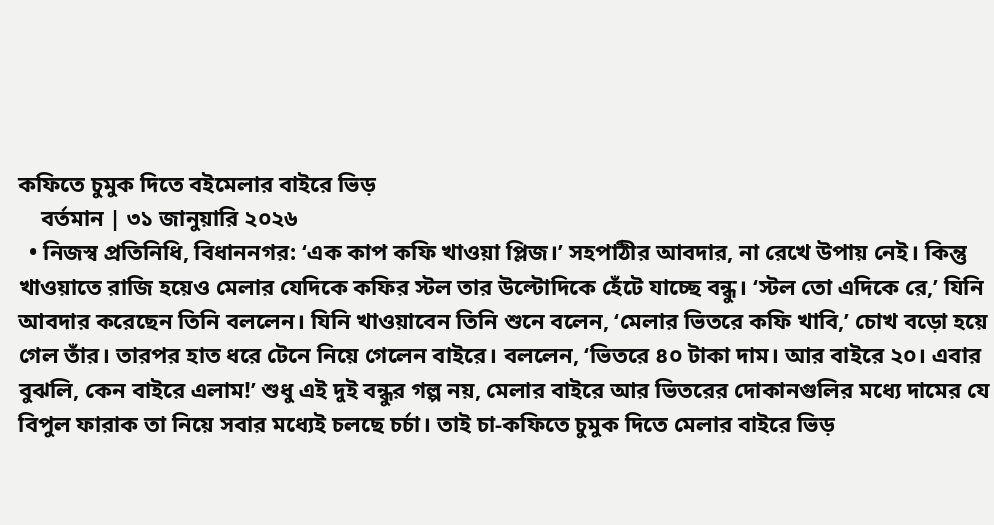কফিতে চুমুক দিতে বইমেলার বাইরে ভিড়
    বর্তমান | ৩১ জানুয়ারি ২০২৬
  • নিজস্ব প্রতিনিধি, বিধাননগর: ‘এক কাপ কফি খাওয়া প্লিজ।’ সহপাঠীর আবদার, না রেখে উপায় নেই। কিন্তু খাওয়াতে রাজি হয়েও মেলার যেদিকে কফির স্টল তার উল্টোদিকে হেঁটে যাচ্ছে বন্ধু। ‘স্টল তো এদিকে রে,’ যিনি আবদার করেছেন তিনি বললেন। যিনি খাওয়াবেন তিনি শুনে বলেন, ‘মেলার ভিতরে কফি খাবি,’ চোখ বড়ো হয়ে গেল তাঁর। তারপর হাত ধরে টেনে নিয়ে গেলেন বাইরে। বললেন, ‘ভিতরে ৪০ টাকা দাম। আর বাইরে ২০। এবার বুঝলি, কেন বাইরে এলাম!’ শুধু এই দুই বন্ধুর গল্প নয়, মেলার বাইরে আর ভিতরের দোকানগুলির মধ্যে দামের যে বিপুল ফারাক তা নিয়ে সবার মধ্যেই চলছে চর্চা। তাই চা-কফিতে চুমুক দিতে মেলার বাইরে ভিড়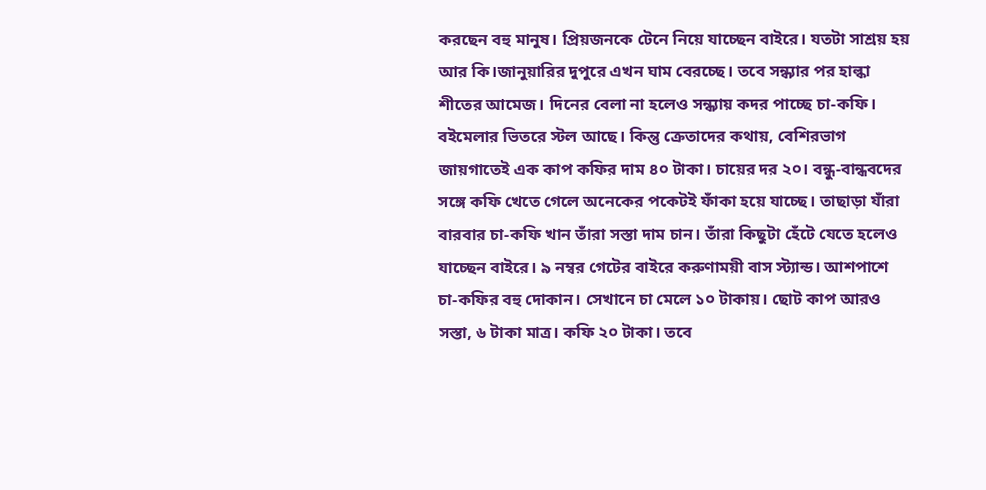করছেন বহু মানুষ। প্রিয়জনকে টেনে নিয়ে যাচ্ছেন বাইরে। যতটা সাশ্রয় হয় আর কি।জানুয়ারির দুপুরে এখন ঘাম বেরচ্ছে। তবে সন্ধ্যার পর হাল্কা শীতের আমেজ। দিনের বেলা না হলেও সন্ধ্যায় কদর পাচ্ছে চা-কফি। বইমেলার ভিতরে স্টল আছে। কিন্তু ক্রেতাদের কথায়, বেশিরভাগ জায়গাতেই এক কাপ কফির দাম ৪০ টাকা। চায়ের দর ২০। বন্ধু-বান্ধবদের সঙ্গে কফি খেতে গেলে অনেকের পকেটই ফাঁকা হয়ে যাচ্ছে। তাছাড়া যাঁরা বারবার চা-কফি খান তাঁরা সস্তা দাম চান। তাঁরা কিছুটা হেঁটে যেতে হলেও যাচ্ছেন বাইরে। ৯ নম্বর গেটের বাইরে করুণাময়ী বাস স্ট্যান্ড। আশপাশে চা-কফির বহু দোকান। সেখানে চা মেলে ১০ টাকায়। ছোট কাপ আরও সস্তা, ৬ টাকা মাত্র। কফি ২০ টাকা। তবে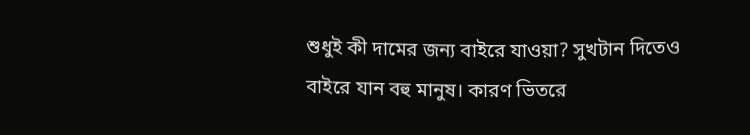শুধুই কী দামের জন্য বাইরে যাওয়া? সুখটান দিতেও বাইরে যান বহু মানুষ। কারণ ভিতরে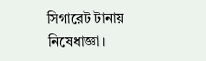সিগারেট টানায় নিষেধাজ্ঞা।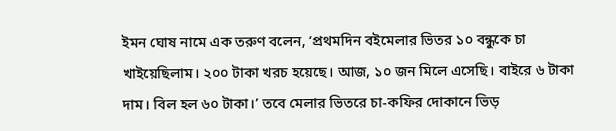ইমন ঘোষ নামে এক তরুণ বলেন, ‘প্রথমদিন বইমেলার ভিতর ১০ বন্ধুকে চা খাইয়েছিলাম। ২০০ টাকা খরচ হয়েছে। আজ, ১০ জন মিলে এসেছি। বাইরে ৬ টাকা দাম। বিল হল ৬০ টাকা।’ তবে মেলার ভিতরে চা-কফির দোকানে ভিড়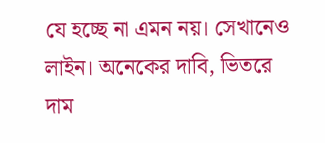যে হচ্ছে না এমন নয়। সেখানেও লাইন। অনেকের দাবি, ভিতরে দাম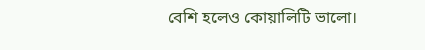বেশি হলেও কোয়ালিটি ভালো।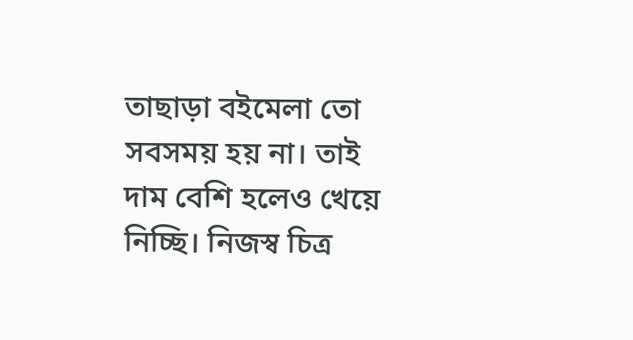তাছাড়া বইমেলা তো সবসময় হয় না। তাই দাম বেশি হলেও খেয়ে নিচ্ছি। নিজস্ব চিত্র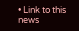• Link to this news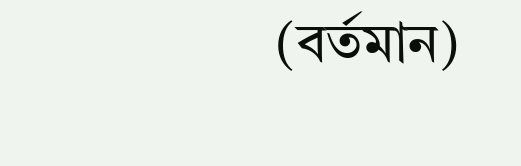(বর্তমান)